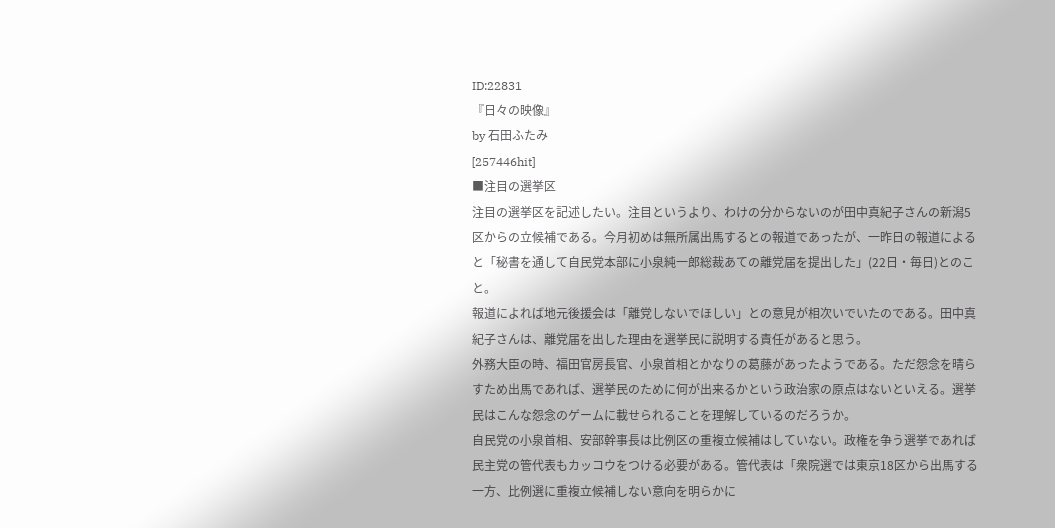ID:22831
『日々の映像』
by 石田ふたみ
[257446hit]
■注目の選挙区
注目の選挙区を記述したい。注目というより、わけの分からないのが田中真紀子さんの新潟5区からの立候補である。今月初めは無所属出馬するとの報道であったが、一昨日の報道によると「秘書を通して自民党本部に小泉純一郎総裁あての離党届を提出した」(22日・毎日)とのこと。
報道によれば地元後援会は「離党しないでほしい」との意見が相次いでいたのである。田中真紀子さんは、離党届を出した理由を選挙民に説明する責任があると思う。
外務大臣の時、福田官房長官、小泉首相とかなりの葛藤があったようである。ただ怨念を晴らすため出馬であれば、選挙民のために何が出来るかという政治家の原点はないといえる。選挙民はこんな怨念のゲームに載せられることを理解しているのだろうか。
自民党の小泉首相、安部幹事長は比例区の重複立候補はしていない。政権を争う選挙であれば民主党の管代表もカッコウをつける必要がある。管代表は「衆院選では東京18区から出馬する一方、比例選に重複立候補しない意向を明らかに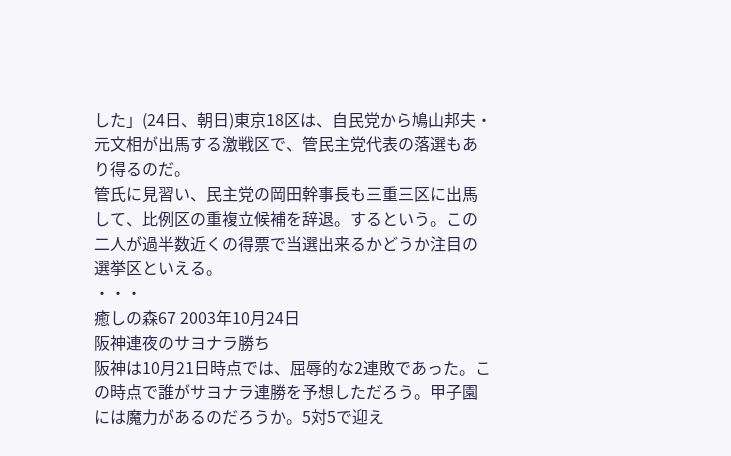した」(24日、朝日)東京18区は、自民党から鳩山邦夫・元文相が出馬する激戦区で、管民主党代表の落選もあり得るのだ。
管氏に見習い、民主党の岡田幹事長も三重三区に出馬して、比例区の重複立候補を辞退。するという。この二人が過半数近くの得票で当選出来るかどうか注目の選挙区といえる。
・・・
癒しの森67 2003年10月24日
阪神連夜のサヨナラ勝ち
阪神は10月21日時点では、屈辱的な2連敗であった。この時点で誰がサヨナラ連勝を予想しただろう。甲子園には魔力があるのだろうか。5対5で迎え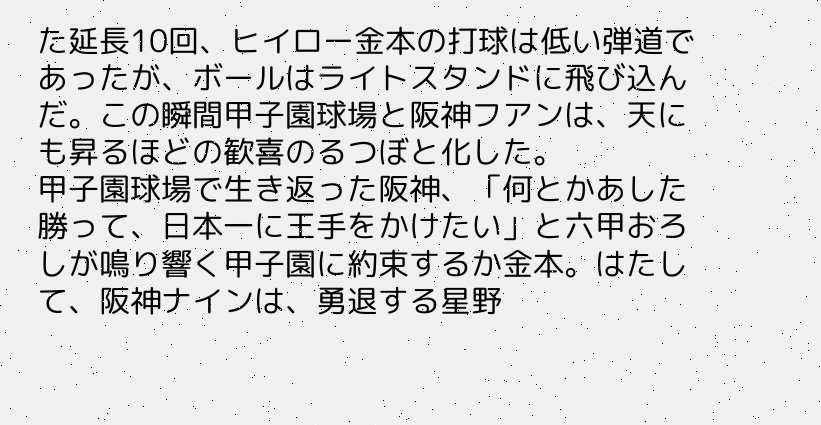た延長10回、ヒイロー金本の打球は低い弾道であったが、ボールはライトスタンドに飛び込んだ。この瞬間甲子園球場と阪神フアンは、天にも昇るほどの歓喜のるつぼと化した。
甲子園球場で生き返った阪神、「何とかあした勝って、日本一に王手をかけたい」と六甲おろしが鳴り響く甲子園に約束するか金本。はたして、阪神ナインは、勇退する星野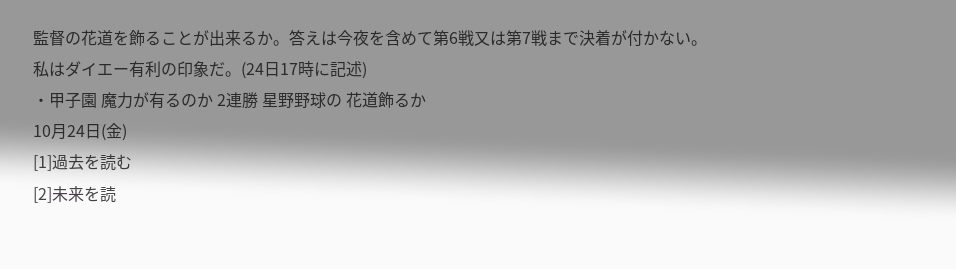監督の花道を飾ることが出来るか。答えは今夜を含めて第6戦又は第7戦まで決着が付かない。私はダイエー有利の印象だ。(24日17時に記述)
・甲子園 魔力が有るのか 2連勝 星野野球の 花道飾るか
10月24日(金)
[1]過去を読む
[2]未来を読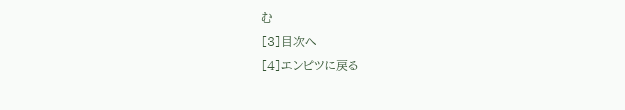む
[3]目次へ
[4]エンピツに戻る